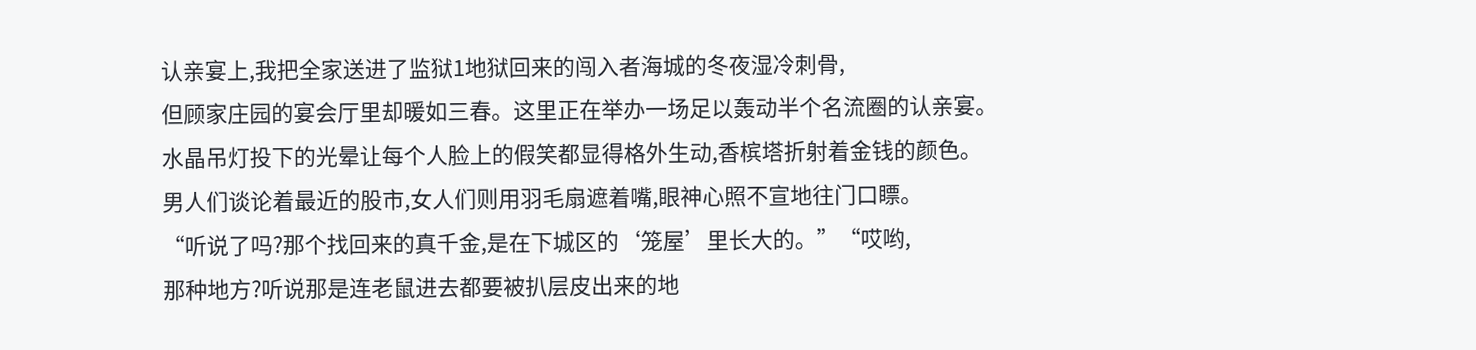认亲宴上,我把全家送进了监狱1地狱回来的闯入者海城的冬夜湿冷刺骨,
但顾家庄园的宴会厅里却暖如三春。这里正在举办一场足以轰动半个名流圈的认亲宴。
水晶吊灯投下的光晕让每个人脸上的假笑都显得格外生动,香槟塔折射着金钱的颜色。
男人们谈论着最近的股市,女人们则用羽毛扇遮着嘴,眼神心照不宣地往门口瞟。
“听说了吗?那个找回来的真千金,是在下城区的‘笼屋’里长大的。”“哎哟,
那种地方?听说那是连老鼠进去都要被扒层皮出来的地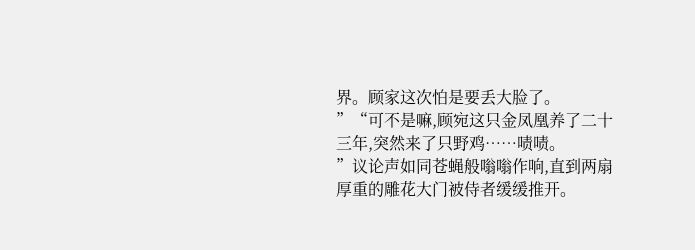界。顾家这次怕是要丢大脸了。
”“可不是嘛,顾宛这只金凤凰养了二十三年,突然来了只野鸡……啧啧。
”议论声如同苍蝇般嗡嗡作响,直到两扇厚重的雕花大门被侍者缓缓推开。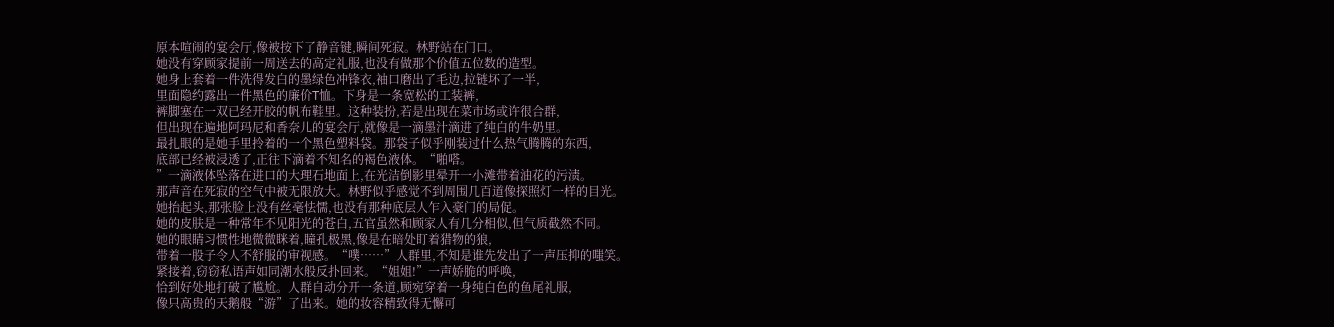原本喧闹的宴会厅,像被按下了静音键,瞬间死寂。林野站在门口。
她没有穿顾家提前一周送去的高定礼服,也没有做那个价值五位数的造型。
她身上套着一件洗得发白的墨绿色冲锋衣,袖口磨出了毛边,拉链坏了一半,
里面隐约露出一件黑色的廉价T恤。下身是一条宽松的工装裤,
裤脚塞在一双已经开胶的帆布鞋里。这种装扮,若是出现在菜市场或许很合群,
但出现在遍地阿玛尼和香奈儿的宴会厅,就像是一滴墨汁滴进了纯白的牛奶里。
最扎眼的是她手里拎着的一个黑色塑料袋。那袋子似乎刚装过什么热气腾腾的东西,
底部已经被浸透了,正往下滴着不知名的褐色液体。“啪嗒。
”一滴液体坠落在进口的大理石地面上,在光洁倒影里晕开一小滩带着油花的污渍。
那声音在死寂的空气中被无限放大。林野似乎感觉不到周围几百道像探照灯一样的目光。
她抬起头,那张脸上没有丝毫怯懦,也没有那种底层人乍入豪门的局促。
她的皮肤是一种常年不见阳光的苍白,五官虽然和顾家人有几分相似,但气质截然不同。
她的眼睛习惯性地微微眯着,瞳孔极黑,像是在暗处盯着猎物的狼,
带着一股子令人不舒服的审视感。“噗……”人群里,不知是谁先发出了一声压抑的嗤笑。
紧接着,窃窃私语声如同潮水般反扑回来。“姐姐!”一声娇脆的呼唤,
恰到好处地打破了尴尬。人群自动分开一条道,顾宛穿着一身纯白色的鱼尾礼服,
像只高贵的天鹅般“游”了出来。她的妆容精致得无懈可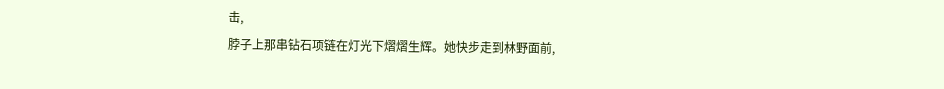击,
脖子上那串钻石项链在灯光下熠熠生辉。她快步走到林野面前,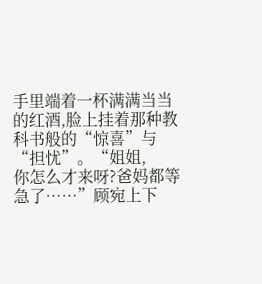手里端着一杯满满当当的红酒,脸上挂着那种教科书般的“惊喜”与“担忧”。“姐姐,
你怎么才来呀?爸妈都等急了……”顾宛上下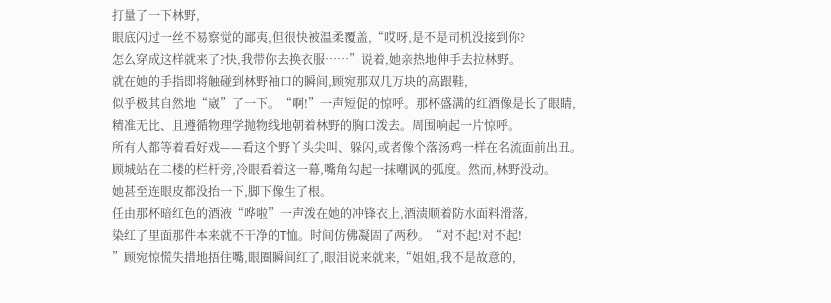打量了一下林野,
眼底闪过一丝不易察觉的鄙夷,但很快被温柔覆盖,“哎呀,是不是司机没接到你?
怎么穿成这样就来了?快,我带你去换衣服……”说着,她亲热地伸手去拉林野。
就在她的手指即将触碰到林野袖口的瞬间,顾宛那双几万块的高跟鞋,
似乎极其自然地“崴”了一下。“啊!”一声短促的惊呼。那杯盛满的红酒像是长了眼睛,
精准无比、且遵循物理学抛物线地朝着林野的胸口泼去。周围响起一片惊呼。
所有人都等着看好戏——看这个野丫头尖叫、躲闪,或者像个落汤鸡一样在名流面前出丑。
顾城站在二楼的栏杆旁,冷眼看着这一幕,嘴角勾起一抹嘲讽的弧度。然而,林野没动。
她甚至连眼皮都没抬一下,脚下像生了根。
任由那杯暗红色的酒液“哗啦”一声泼在她的冲锋衣上,酒渍顺着防水面料滑落,
染红了里面那件本来就不干净的T恤。时间仿佛凝固了两秒。“对不起!对不起!
”顾宛惊慌失措地捂住嘴,眼圈瞬间红了,眼泪说来就来,“姐姐,我不是故意的,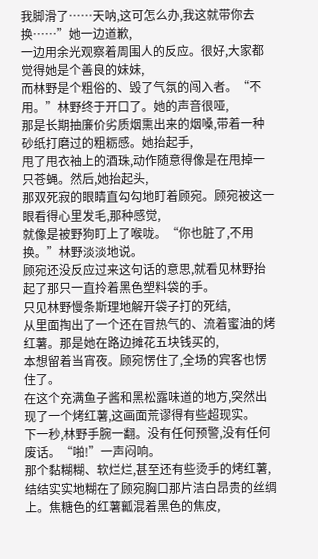我脚滑了……天呐,这可怎么办,我这就带你去换……”她一边道歉,
一边用余光观察着周围人的反应。很好,大家都觉得她是个善良的妹妹,
而林野是个粗俗的、毁了气氛的闯入者。“不用。”林野终于开口了。她的声音很哑,
那是长期抽廉价劣质烟熏出来的烟嗓,带着一种砂纸打磨过的粗粝感。她抬起手,
甩了甩衣袖上的酒珠,动作随意得像是在甩掉一只苍蝇。然后,她抬起头,
那双死寂的眼睛直勾勾地盯着顾宛。顾宛被这一眼看得心里发毛,那种感觉,
就像是被野狗盯上了喉咙。“你也脏了,不用换。”林野淡淡地说。
顾宛还没反应过来这句话的意思,就看见林野抬起了那只一直拎着黑色塑料袋的手。
只见林野慢条斯理地解开袋子打的死结,
从里面掏出了一个还在冒热气的、流着蜜油的烤红薯。那是她在路边摊花五块钱买的,
本想留着当宵夜。顾宛愣住了,全场的宾客也愣住了。
在这个充满鱼子酱和黑松露味道的地方,突然出现了一个烤红薯,这画面荒谬得有些超现实。
下一秒,林野手腕一翻。没有任何预警,没有任何废话。“啪!”一声闷响。
那个黏糊糊、软烂烂,甚至还有些烫手的烤红薯,
结结实实地糊在了顾宛胸口那片洁白昂贵的丝绸上。焦糖色的红薯瓤混着黑色的焦皮,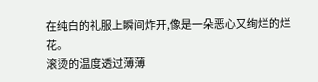在纯白的礼服上瞬间炸开,像是一朵恶心又绚烂的烂花。
滚烫的温度透过薄薄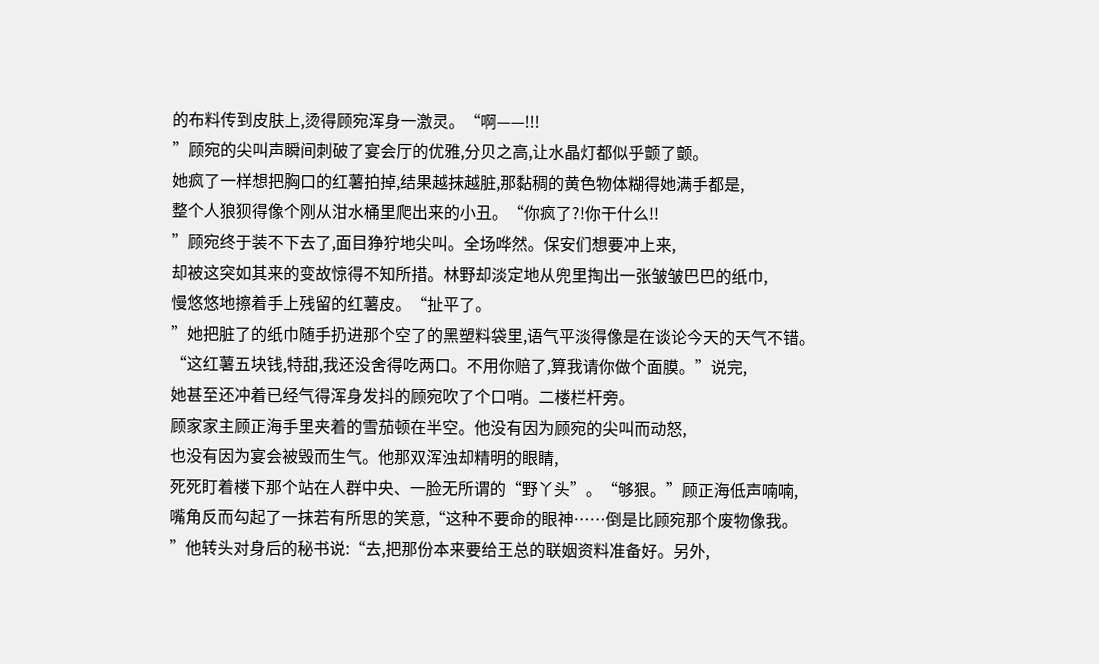的布料传到皮肤上,烫得顾宛浑身一激灵。“啊——!!!
”顾宛的尖叫声瞬间刺破了宴会厅的优雅,分贝之高,让水晶灯都似乎颤了颤。
她疯了一样想把胸口的红薯拍掉,结果越抹越脏,那黏稠的黄色物体糊得她满手都是,
整个人狼狈得像个刚从泔水桶里爬出来的小丑。“你疯了?!你干什么!!
”顾宛终于装不下去了,面目狰狞地尖叫。全场哗然。保安们想要冲上来,
却被这突如其来的变故惊得不知所措。林野却淡定地从兜里掏出一张皱皱巴巴的纸巾,
慢悠悠地擦着手上残留的红薯皮。“扯平了。
”她把脏了的纸巾随手扔进那个空了的黑塑料袋里,语气平淡得像是在谈论今天的天气不错。
“这红薯五块钱,特甜,我还没舍得吃两口。不用你赔了,算我请你做个面膜。”说完,
她甚至还冲着已经气得浑身发抖的顾宛吹了个口哨。二楼栏杆旁。
顾家家主顾正海手里夹着的雪茄顿在半空。他没有因为顾宛的尖叫而动怒,
也没有因为宴会被毁而生气。他那双浑浊却精明的眼睛,
死死盯着楼下那个站在人群中央、一脸无所谓的“野丫头”。“够狠。”顾正海低声喃喃,
嘴角反而勾起了一抹若有所思的笑意,“这种不要命的眼神……倒是比顾宛那个废物像我。
”他转头对身后的秘书说:“去,把那份本来要给王总的联姻资料准备好。另外,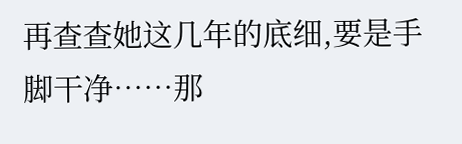再查查她这几年的底细,要是手脚干净……那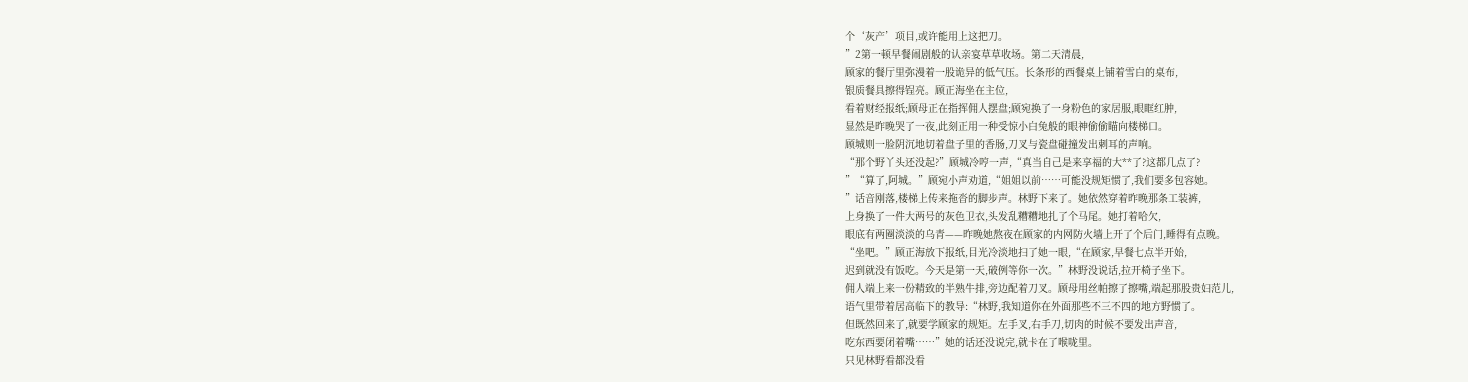个‘灰产’项目,或许能用上这把刀。
”2第一顿早餐闹剧般的认亲宴草草收场。第二天清晨,
顾家的餐厅里弥漫着一股诡异的低气压。长条形的西餐桌上铺着雪白的桌布,
银质餐具擦得锃亮。顾正海坐在主位,
看着财经报纸;顾母正在指挥佣人摆盘;顾宛换了一身粉色的家居服,眼眶红肿,
显然是昨晚哭了一夜,此刻正用一种受惊小白兔般的眼神偷偷瞄向楼梯口。
顾城则一脸阴沉地切着盘子里的香肠,刀叉与瓷盘碰撞发出刺耳的声响。
“那个野丫头还没起?”顾城冷哼一声,“真当自己是来享福的大**了?这都几点了?
”“算了,阿城。”顾宛小声劝道,“姐姐以前……可能没规矩惯了,我们要多包容她。
”话音刚落,楼梯上传来拖沓的脚步声。林野下来了。她依然穿着昨晚那条工装裤,
上身换了一件大两号的灰色卫衣,头发乱糟糟地扎了个马尾。她打着哈欠,
眼底有两圈淡淡的乌青——昨晚她熬夜在顾家的内网防火墙上开了个后门,睡得有点晚。
“坐吧。”顾正海放下报纸,目光冷淡地扫了她一眼,“在顾家,早餐七点半开始,
迟到就没有饭吃。今天是第一天,破例等你一次。”林野没说话,拉开椅子坐下。
佣人端上来一份精致的半熟牛排,旁边配着刀叉。顾母用丝帕擦了擦嘴,端起那股贵妇范儿,
语气里带着居高临下的教导:“林野,我知道你在外面那些不三不四的地方野惯了。
但既然回来了,就要学顾家的规矩。左手叉,右手刀,切肉的时候不要发出声音,
吃东西要闭着嘴……”她的话还没说完,就卡在了喉咙里。
只见林野看都没看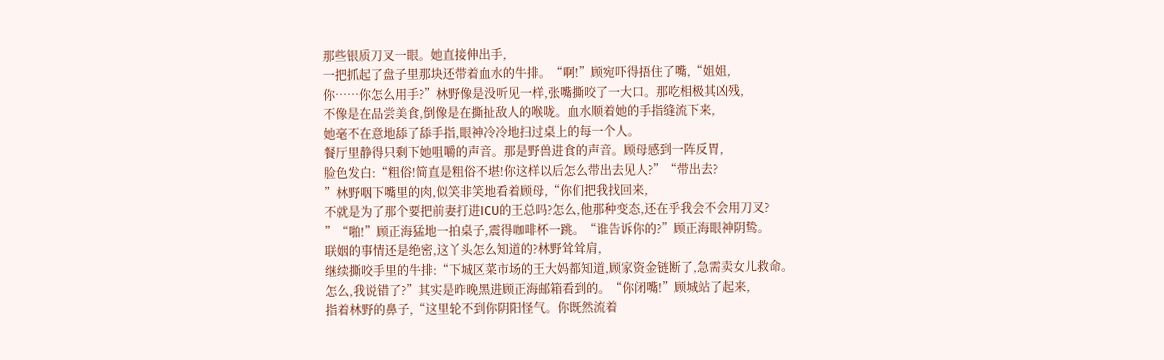那些银质刀叉一眼。她直接伸出手,
一把抓起了盘子里那块还带着血水的牛排。“啊!”顾宛吓得捂住了嘴,“姐姐,
你……你怎么用手?”林野像是没听见一样,张嘴撕咬了一大口。那吃相极其凶残,
不像是在品尝美食,倒像是在撕扯敌人的喉咙。血水顺着她的手指缝流下来,
她毫不在意地舔了舔手指,眼神冷冷地扫过桌上的每一个人。
餐厅里静得只剩下她咀嚼的声音。那是野兽进食的声音。顾母感到一阵反胃,
脸色发白:“粗俗!简直是粗俗不堪!你这样以后怎么带出去见人?”“带出去?
”林野咽下嘴里的肉,似笑非笑地看着顾母,“你们把我找回来,
不就是为了那个要把前妻打进ICU的王总吗?怎么,他那种变态,还在乎我会不会用刀叉?
”“啪!”顾正海猛地一拍桌子,震得咖啡杯一跳。“谁告诉你的?”顾正海眼神阴鸷。
联姻的事情还是绝密,这丫头怎么知道的?林野耸耸肩,
继续撕咬手里的牛排:“下城区菜市场的王大妈都知道,顾家资金链断了,急需卖女儿救命。
怎么,我说错了?”其实是昨晚黑进顾正海邮箱看到的。“你闭嘴!”顾城站了起来,
指着林野的鼻子,“这里轮不到你阴阳怪气。你既然流着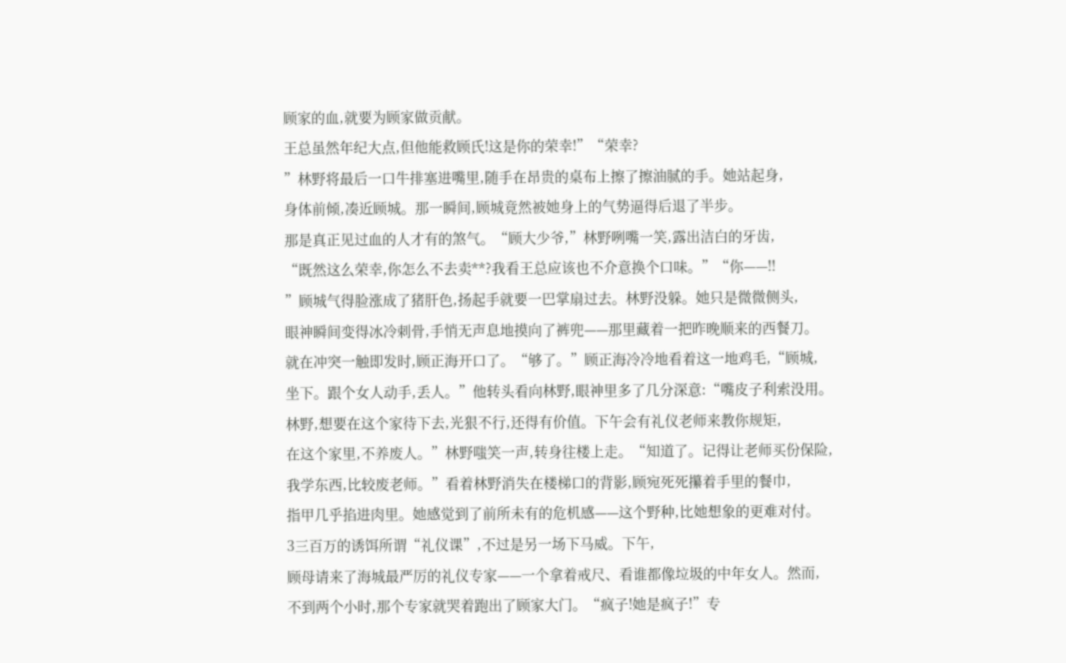顾家的血,就要为顾家做贡献。
王总虽然年纪大点,但他能救顾氏!这是你的荣幸!”“荣幸?
”林野将最后一口牛排塞进嘴里,随手在昂贵的桌布上擦了擦油腻的手。她站起身,
身体前倾,凑近顾城。那一瞬间,顾城竟然被她身上的气势逼得后退了半步。
那是真正见过血的人才有的煞气。“顾大少爷,”林野咧嘴一笑,露出洁白的牙齿,
“既然这么荣幸,你怎么不去卖**?我看王总应该也不介意换个口味。”“你——!!
”顾城气得脸涨成了猪肝色,扬起手就要一巴掌扇过去。林野没躲。她只是微微侧头,
眼神瞬间变得冰冷刺骨,手悄无声息地摸向了裤兜——那里藏着一把昨晚顺来的西餐刀。
就在冲突一触即发时,顾正海开口了。“够了。”顾正海冷冷地看着这一地鸡毛,“顾城,
坐下。跟个女人动手,丢人。”他转头看向林野,眼神里多了几分深意:“嘴皮子利索没用。
林野,想要在这个家待下去,光狠不行,还得有价值。下午会有礼仪老师来教你规矩,
在这个家里,不养废人。”林野嗤笑一声,转身往楼上走。“知道了。记得让老师买份保险,
我学东西,比较废老师。”看着林野消失在楼梯口的背影,顾宛死死攥着手里的餐巾,
指甲几乎掐进肉里。她感觉到了前所未有的危机感——这个野种,比她想象的更难对付。
3三百万的诱饵所谓“礼仪课”,不过是另一场下马威。下午,
顾母请来了海城最严厉的礼仪专家——一个拿着戒尺、看谁都像垃圾的中年女人。然而,
不到两个小时,那个专家就哭着跑出了顾家大门。“疯子!她是疯子!”专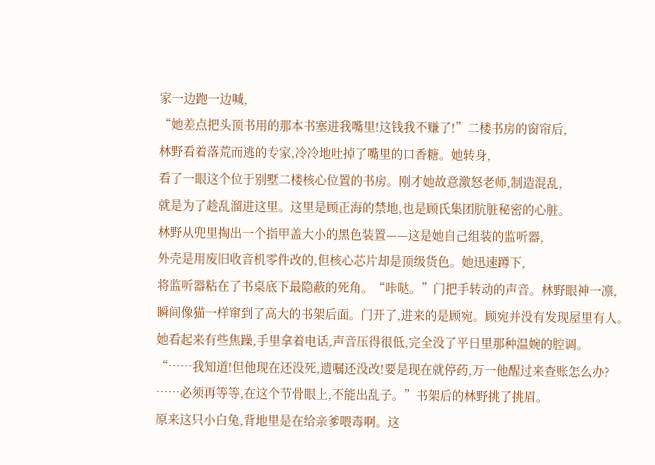家一边跑一边喊,
“她差点把头顶书用的那本书塞进我嘴里!这钱我不赚了!”二楼书房的窗帘后,
林野看着落荒而逃的专家,冷冷地吐掉了嘴里的口香糖。她转身,
看了一眼这个位于别墅二楼核心位置的书房。刚才她故意激怒老师,制造混乱,
就是为了趁乱溜进这里。这里是顾正海的禁地,也是顾氏集团肮脏秘密的心脏。
林野从兜里掏出一个指甲盖大小的黑色装置——这是她自己组装的监听器,
外壳是用废旧收音机零件改的,但核心芯片却是顶级货色。她迅速蹲下,
将监听器粘在了书桌底下最隐蔽的死角。“咔哒。”门把手转动的声音。林野眼神一凛,
瞬间像猫一样窜到了高大的书架后面。门开了,进来的是顾宛。顾宛并没有发现屋里有人。
她看起来有些焦躁,手里拿着电话,声音压得很低,完全没了平日里那种温婉的腔调。
“……我知道!但他现在还没死,遗嘱还没改!要是现在就停药,万一他醒过来查账怎么办?
……必须再等等,在这个节骨眼上,不能出乱子。”书架后的林野挑了挑眉。
原来这只小白兔,背地里是在给亲爹喂毒啊。这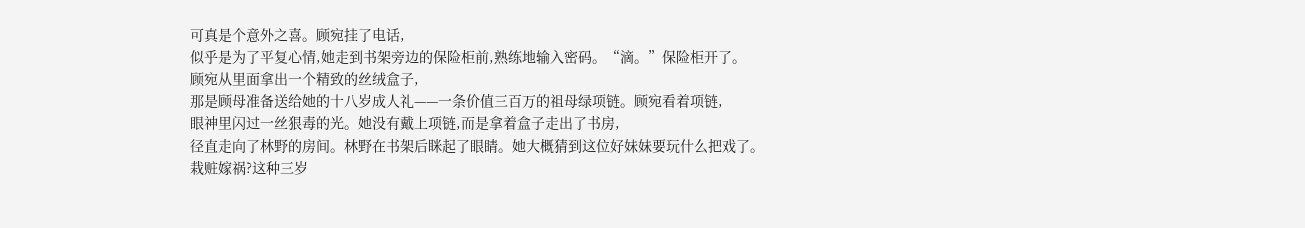可真是个意外之喜。顾宛挂了电话,
似乎是为了平复心情,她走到书架旁边的保险柜前,熟练地输入密码。“滴。”保险柜开了。
顾宛从里面拿出一个精致的丝绒盒子,
那是顾母准备送给她的十八岁成人礼——一条价值三百万的祖母绿项链。顾宛看着项链,
眼神里闪过一丝狠毒的光。她没有戴上项链,而是拿着盒子走出了书房,
径直走向了林野的房间。林野在书架后眯起了眼睛。她大概猜到这位好妹妹要玩什么把戏了。
栽赃嫁祸?这种三岁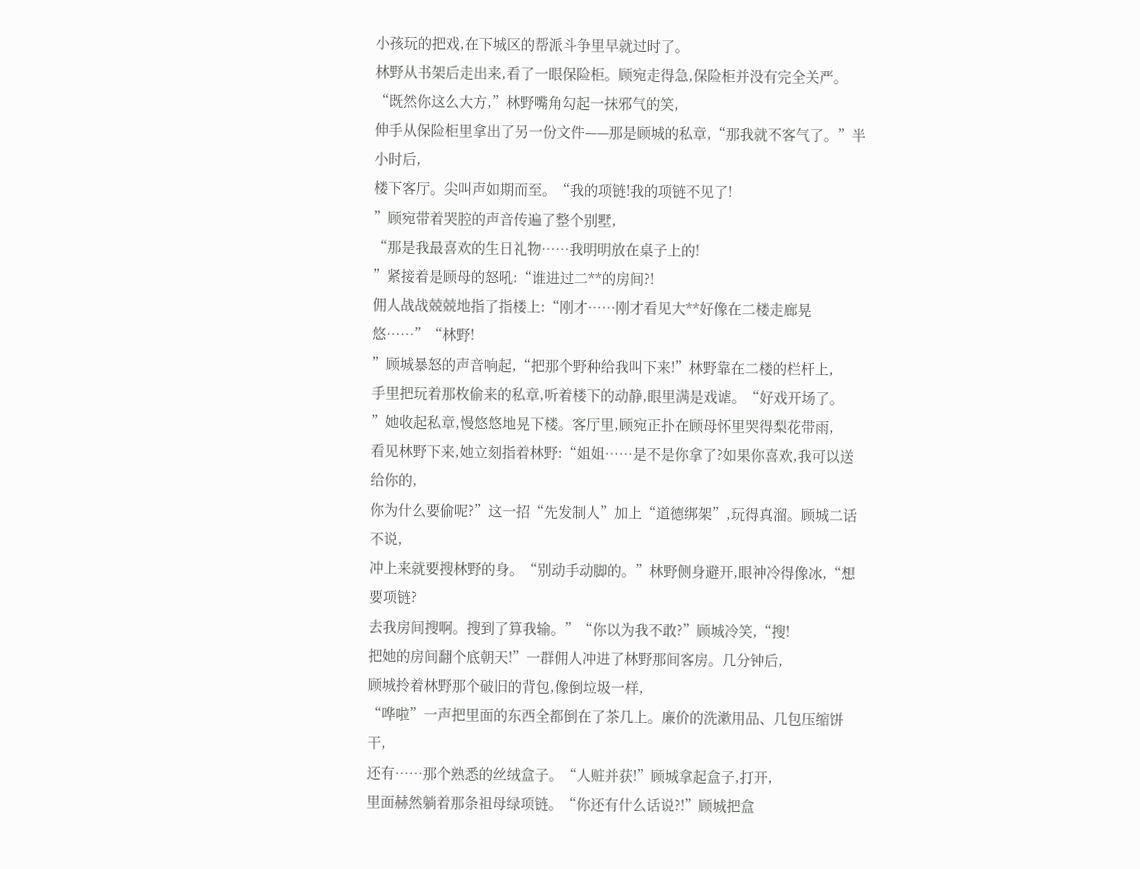小孩玩的把戏,在下城区的帮派斗争里早就过时了。
林野从书架后走出来,看了一眼保险柜。顾宛走得急,保险柜并没有完全关严。
“既然你这么大方,”林野嘴角勾起一抹邪气的笑,
伸手从保险柜里拿出了另一份文件——那是顾城的私章,“那我就不客气了。”半小时后,
楼下客厅。尖叫声如期而至。“我的项链!我的项链不见了!
”顾宛带着哭腔的声音传遍了整个别墅,
“那是我最喜欢的生日礼物……我明明放在桌子上的!
”紧接着是顾母的怒吼:“谁进过二**的房间?!
佣人战战兢兢地指了指楼上:“刚才……刚才看见大**好像在二楼走廊晃悠……”“林野!
”顾城暴怒的声音响起,“把那个野种给我叫下来!”林野靠在二楼的栏杆上,
手里把玩着那枚偷来的私章,听着楼下的动静,眼里满是戏谑。“好戏开场了。
”她收起私章,慢悠悠地晃下楼。客厅里,顾宛正扑在顾母怀里哭得梨花带雨,
看见林野下来,她立刻指着林野:“姐姐……是不是你拿了?如果你喜欢,我可以送给你的,
你为什么要偷呢?”这一招“先发制人”加上“道德绑架”,玩得真溜。顾城二话不说,
冲上来就要搜林野的身。“别动手动脚的。”林野侧身避开,眼神冷得像冰,“想要项链?
去我房间搜啊。搜到了算我输。”“你以为我不敢?”顾城冷笑,“搜!
把她的房间翻个底朝天!”一群佣人冲进了林野那间客房。几分钟后,
顾城拎着林野那个破旧的背包,像倒垃圾一样,
“哗啦”一声把里面的东西全都倒在了茶几上。廉价的洗漱用品、几包压缩饼干,
还有……那个熟悉的丝绒盒子。“人赃并获!”顾城拿起盒子,打开,
里面赫然躺着那条祖母绿项链。“你还有什么话说?!”顾城把盒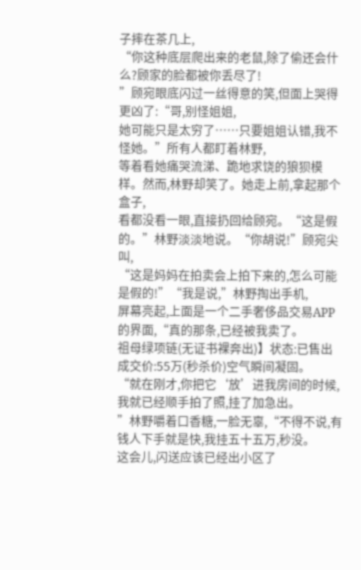子摔在茶几上,
“你这种底层爬出来的老鼠,除了偷还会什么?顾家的脸都被你丢尽了!
”顾宛眼底闪过一丝得意的笑,但面上哭得更凶了:“哥,别怪姐姐,
她可能只是太穷了……只要姐姐认错,我不怪她。”所有人都盯着林野,
等着看她痛哭流涕、跪地求饶的狼狈模样。然而,林野却笑了。她走上前,拿起那个盒子,
看都没看一眼,直接扔回给顾宛。“这是假的。”林野淡淡地说。“你胡说!”顾宛尖叫,
“这是妈妈在拍卖会上拍下来的,怎么可能是假的!”“我是说,”林野掏出手机,
屏幕亮起,上面是一个二手奢侈品交易APP的界面,“真的那条,已经被我卖了。
祖母绿项链(无证书裸奔出)】状态:已售出成交价:55万(秒杀价)空气瞬间凝固。
“就在刚才,你把它‘放’进我房间的时候,我就已经顺手拍了照,挂了加急出。
”林野嚼着口香糖,一脸无辜,“不得不说,有钱人下手就是快,我挂五十五万,秒没。
这会儿,闪送应该已经出小区了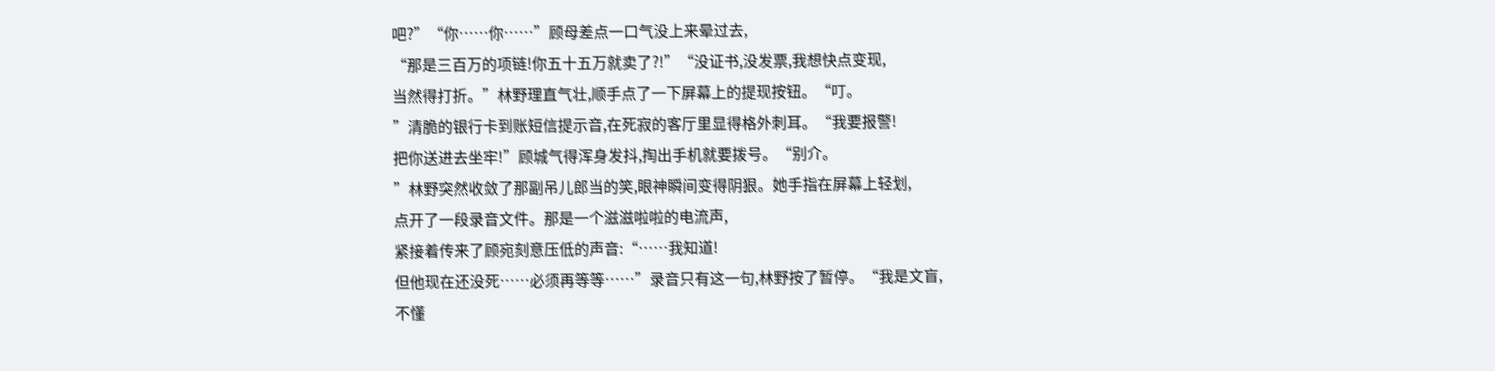吧?”“你……你……”顾母差点一口气没上来晕过去,
“那是三百万的项链!你五十五万就卖了?!”“没证书,没发票,我想快点变现,
当然得打折。”林野理直气壮,顺手点了一下屏幕上的提现按钮。“叮。
”清脆的银行卡到账短信提示音,在死寂的客厅里显得格外刺耳。“我要报警!
把你送进去坐牢!”顾城气得浑身发抖,掏出手机就要拨号。“别介。
”林野突然收敛了那副吊儿郎当的笑,眼神瞬间变得阴狠。她手指在屏幕上轻划,
点开了一段录音文件。那是一个滋滋啦啦的电流声,
紧接着传来了顾宛刻意压低的声音:“……我知道!
但他现在还没死……必须再等等……”录音只有这一句,林野按了暂停。“我是文盲,
不懂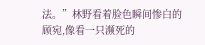法。”林野看着脸色瞬间惨白的顾宛,像看一只濒死的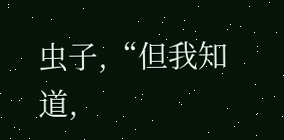虫子,“但我知道,